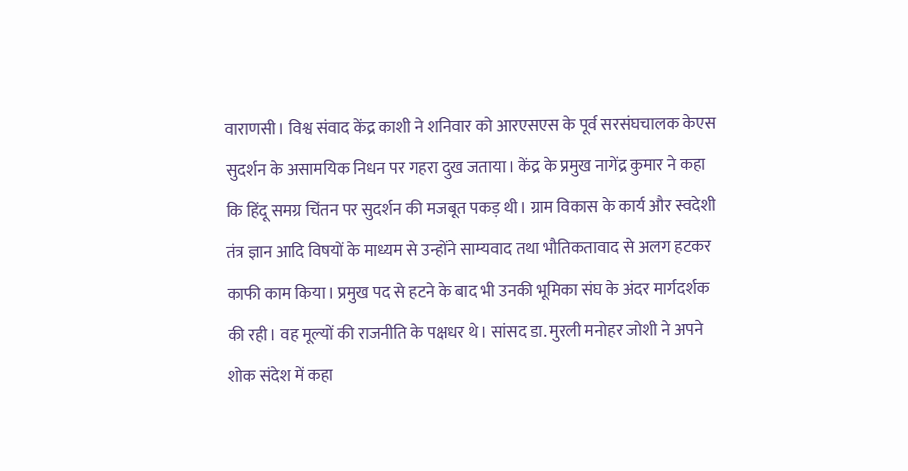वाराणसी। विश्व संवाद केंद्र काशी ने शनिवार को आरएसएस के पूर्व सरसंघचालक केएस सुदर्शन के असामयिक निधन पर गहरा दुख जताया। केंद्र के प्रमुख नागेंद्र कुमार ने कहा कि हिंदू समग्र चिंतन पर सुदर्शन की मजबूत पकड़ थी। ग्राम विकास के कार्य और स्वदेशी तंत्र ज्ञान आदि विषयों के माध्यम से उन्होंने साम्यवाद तथा भौतिकतावाद से अलग हटकर काफी काम किया। प्रमुख पद से हटने के बाद भी उनकी भूमिका संघ के अंदर मार्गदर्शक की रही। वह मूल्यों की राजनीति के पक्षधर थे। सांसद डा. मुरली मनोहर जोशी ने अपने शोक संदेश में कहा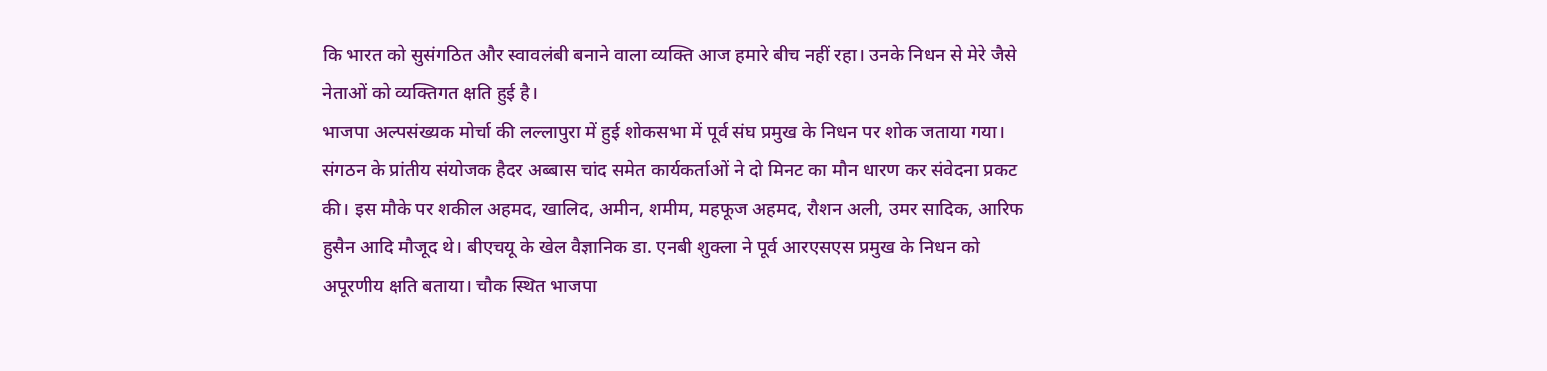कि भारत को सुसंगठित और स्वावलंबी बनाने वाला व्यक्ति आज हमारे बीच नहीं रहा। उनके निधन से मेरे जैसे नेताओं को व्यक्तिगत क्षति हुई है।
भाजपा अल्पसंख्यक मोर्चा की लल्लापुरा में हुई शोकसभा में पूर्व संघ प्रमुख के निधन पर शोक जताया गया। संगठन के प्रांतीय संयोजक हैदर अब्बास चांद समेत कार्यकर्ताओं ने दो मिनट का मौन धारण कर संवेदना प्रकट की। इस मौके पर शकील अहमद, खालिद, अमीन, शमीम, महफूज अहमद, रौशन अली, उमर सादिक, आरिफ हुसैन आदि मौजूद थे। बीएचयू के खेल वैज्ञानिक डा. एनबी शुक्ला ने पूर्व आरएसएस प्रमुख के निधन को अपूरणीय क्षति बताया। चौक स्थित भाजपा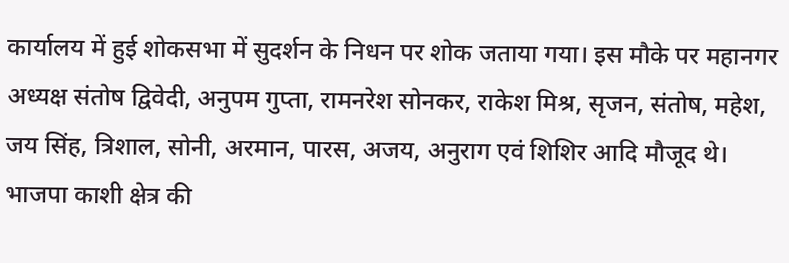कार्यालय में हुई शोकसभा में सुदर्शन के निधन पर शोक जताया गया। इस मौके पर महानगर अध्यक्ष संतोष द्विवेदी, अनुपम गुप्ता, रामनरेश सोनकर, राकेश मिश्र, सृजन, संतोष, महेश, जय सिंह, त्रिशाल, सोनी, अरमान, पारस, अजय, अनुराग एवं शिशिर आदि मौजूद थे। भाजपा काशी क्षेत्र की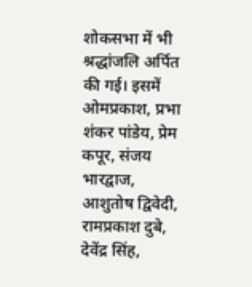शोकसभा में भी श्रद्धांजलि अर्पित की गई। इसमें ओमप्रकाश, प्रभा शंकर पांडेय, प्रेम कपूर, संजय भारद्वाज, आशुतोष द्विवेदी, रामप्रकाश दुबे, देवेंद्र सिंह,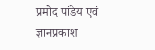प्रमोद पांडेय एवं ज्ञानप्रकाश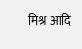मिश्र आदि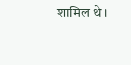शामिल थे।